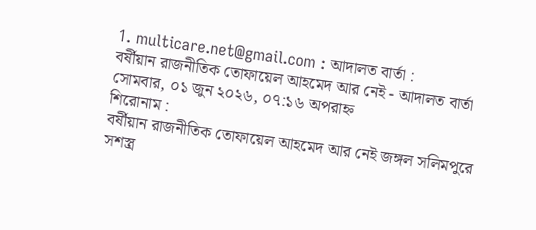1. multicare.net@gmail.com : আদালত বার্তা :
বর্ষীয়ান রাজনীতিক তোফায়েল আহমেদ আর নেই - আদালত বার্তা
সোমবার, ০১ জুন ২০২৬, ০৭:১৬ অপরাহ্ন
শিরোনাম :
বর্ষীয়ান রাজনীতিক তোফায়েল আহমেদ আর নেই জঙ্গল সলিমপুরে সশস্ত্র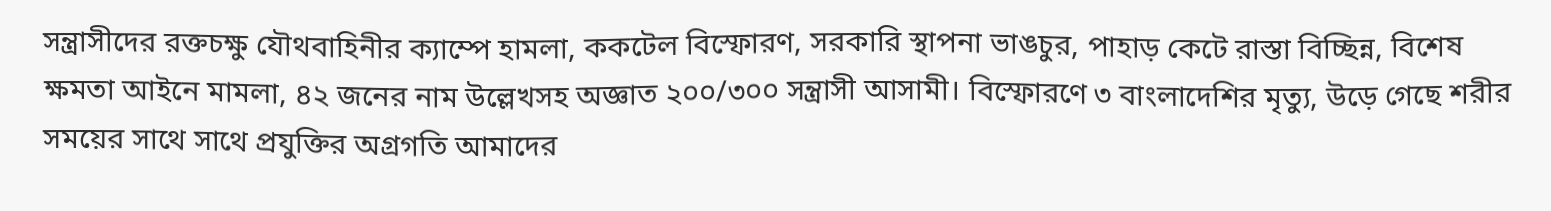সন্ত্রাসীদের রক্তচক্ষু যৌথবাহিনীর ক্যাম্পে হামলা, ককটেল বিস্ফোরণ, সরকারি স্থাপনা ভাঙচুর, পাহাড় কেটে রাস্তা বিচ্ছিন্ন, বিশেষ ক্ষমতা আইনে মামলা, ৪২ জনের নাম উল্লেখসহ অজ্ঞাত ২০০/৩০০ সন্ত্রাসী আসামী। বিস্ফোরণে ৩ বাংলাদেশির মৃত্যু, উড়ে গেছে শরীর সময়ের সাথে সাথে প্রযুক্তির অগ্রগতি আমাদের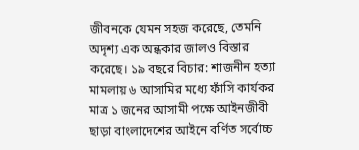জীবনকে যেমন সহজ করেছে, তেমনি অদৃশ্য এক অন্ধকার জালও বিস্তার করেছে। ১৯ বছরে বিচার: শাজনীন হত্যা মামলায় ৬ আসামির মধ্যে ফাঁসি কার্যকর মাত্র ১ জনের আসামী পক্ষে আইনজীবী ছাড়া বাংলাদেশের আইনে বর্ণিত সর্বোচ্চ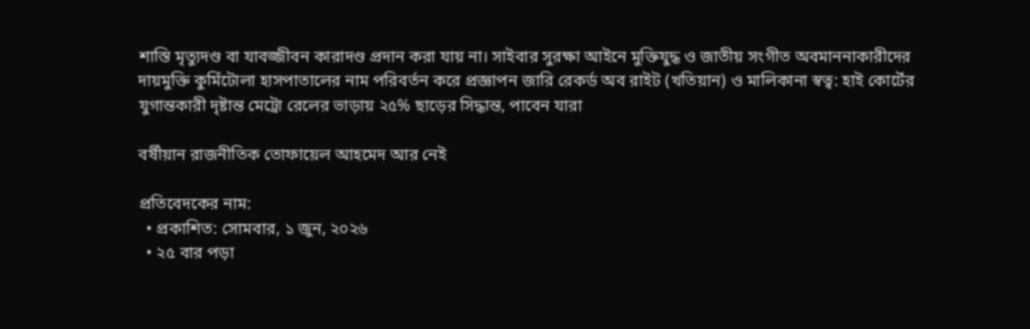শাস্তি মৃত্যুদণ্ড বা যাবজ্জীবন কারাদণ্ড প্রদান করা যায় না। সাইবার সুরক্ষা আইনে মুক্তিযুদ্ধ ও জাতীয় সংগীত অবমাননাকারীদের দায়মুক্তি কুর্মিটোলা হাসপাতালের নাম পরিবর্তন করে প্রজ্ঞাপন জারি রেকর্ড অব রাইট (খতিয়ান) ও মালিকানা স্বত্ব: হাই কোর্টের যুগান্তকারী দৃষ্টান্ত মেট্রো রেলের ভাড়ায় ২৫% ছাড়ের সিদ্ধান্ত, পাবেন যারা

বর্ষীয়ান রাজনীতিক তোফায়েল আহমেদ আর নেই

প্রতিবেদকের নাম:
  • প্রকাশিত: সোমবার, ১ জুন, ২০২৬
  • ২৫ বার পড়া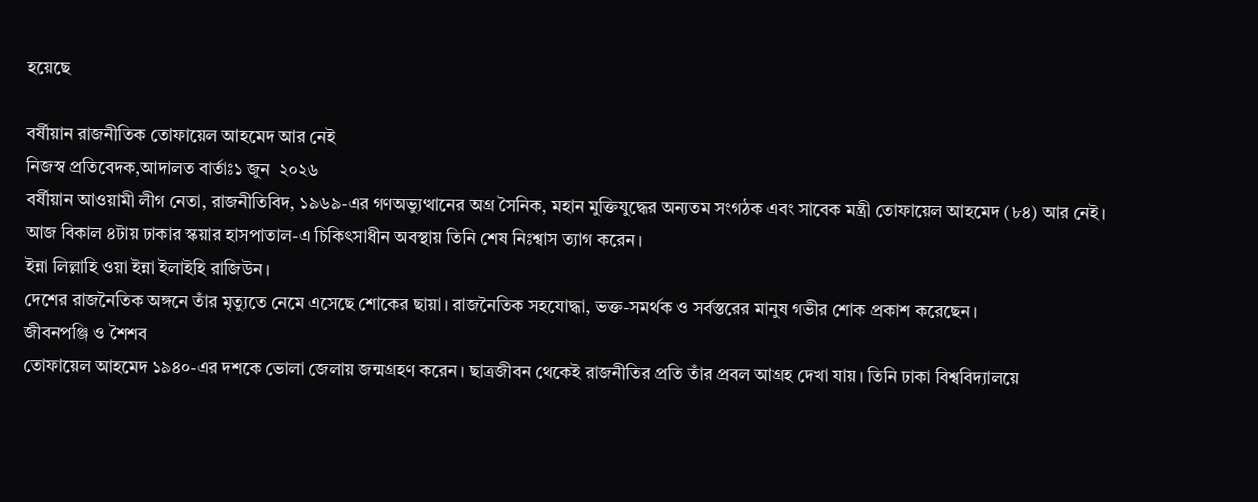হয়েছে

বর্ষীয়ান রাজনীতিক তোফায়েল আহমেদ আর নেই
নিজস্ব প্রতিবেদক,আদালত বার্তাঃ১ জুন  ২০২৬
বর্ষীয়ান আওয়ামী লীগ নেতা, রাজনীতিবিদ, ১৯৬৯-এর গণঅভ্যুত্থানের অগ্র সৈনিক, মহান মুক্তিযুদ্ধের অন্যতম সংগঠক এবং সাবেক মন্ত্রী তোফায়েল আহমেদ (৮৪) আর নেই। আজ বিকাল ৪টায় ঢাকার স্কয়ার হাসপাতাল-এ চিকিৎসাধীন অবস্থায় তিনি শেষ নিঃশ্বাস ত্যাগ করেন।
ইন্না লিল্লাহি ওয়া ইন্না ইলাইহি রাজিউন।
দেশের রাজনৈতিক অঙ্গনে তাঁর মৃত্যুতে নেমে এসেছে শোকের ছায়া। রাজনৈতিক সহযোদ্ধা, ভক্ত-সমর্থক ও সর্বস্তরের মানুষ গভীর শোক প্রকাশ করেছেন।
জীবনপঞ্জি ও শৈশব
তোফায়েল আহমেদ ১৯৪০-এর দশকে ভোলা জেলায় জন্মগ্রহণ করেন। ছাত্রজীবন থেকেই রাজনীতির প্রতি তাঁর প্রবল আগ্রহ দেখা যায়। তিনি ঢাকা বিশ্ববিদ্যালয়ে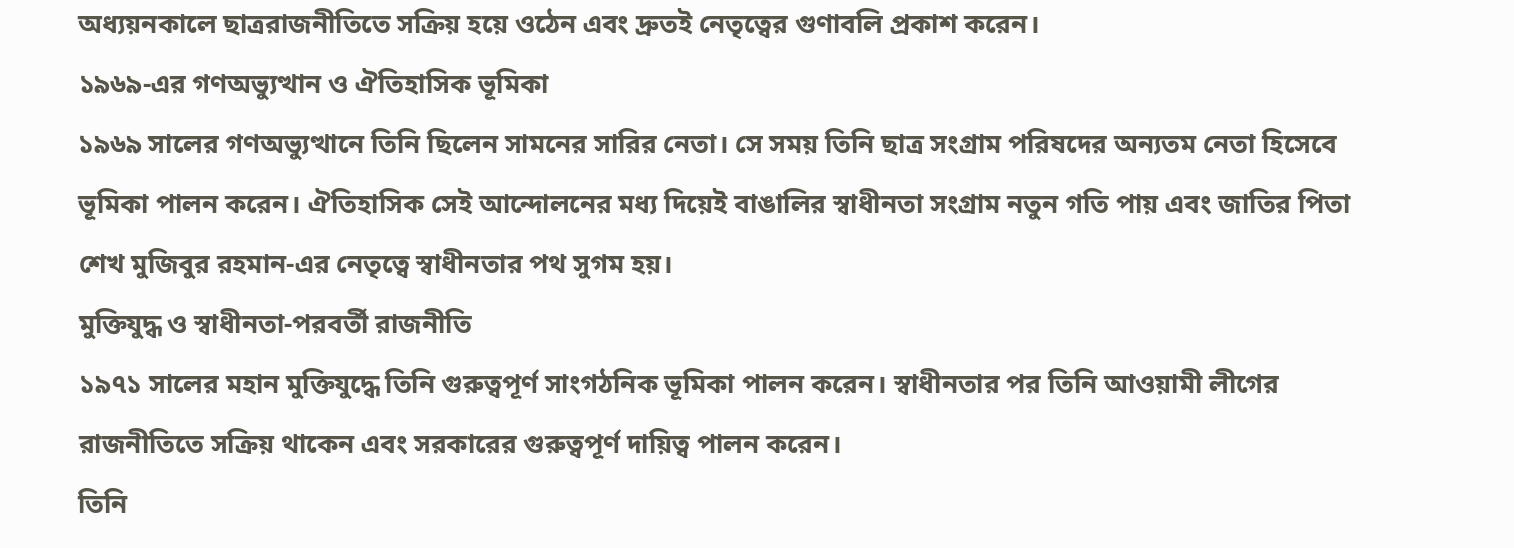অধ্যয়নকালে ছাত্ররাজনীতিতে সক্রিয় হয়ে ওঠেন এবং দ্রুতই নেতৃত্বের গুণাবলি প্রকাশ করেন।
১৯৬৯-এর গণঅভ্যুত্থান ও ঐতিহাসিক ভূমিকা
১৯৬৯ সালের গণঅভ্যুত্থানে তিনি ছিলেন সামনের সারির নেতা। সে সময় তিনি ছাত্র সংগ্রাম পরিষদের অন্যতম নেতা হিসেবে ভূমিকা পালন করেন। ঐতিহাসিক সেই আন্দোলনের মধ্য দিয়েই বাঙালির স্বাধীনতা সংগ্রাম নতুন গতি পায় এবং জাতির পিতা শেখ মুজিবুর রহমান-এর নেতৃত্বে স্বাধীনতার পথ সুগম হয়।
মুক্তিযুদ্ধ ও স্বাধীনতা-পরবর্তী রাজনীতি
১৯৭১ সালের মহান মুক্তিযুদ্ধে তিনি গুরুত্বপূর্ণ সাংগঠনিক ভূমিকা পালন করেন। স্বাধীনতার পর তিনি আওয়ামী লীগের রাজনীতিতে সক্রিয় থাকেন এবং সরকারের গুরুত্বপূর্ণ দায়িত্ব পালন করেন।
তিনি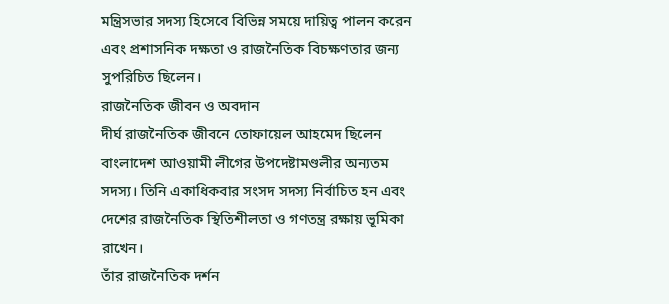মন্ত্রিসভার সদস্য হিসেবে বিভিন্ন সময়ে দায়িত্ব পালন করেন এবং প্রশাসনিক দক্ষতা ও রাজনৈতিক বিচক্ষণতার জন্য সুপরিচিত ছিলেন।
রাজনৈতিক জীবন ও অবদান
দীর্ঘ রাজনৈতিক জীবনে তোফায়েল আহমেদ ছিলেন বাংলাদেশ আওয়ামী লীগের উপদেষ্টামণ্ডলীর অন্যতম সদস্য। তিনি একাধিকবার সংসদ সদস্য নির্বাচিত হন এবং দেশের রাজনৈতিক স্থিতিশীলতা ও গণতন্ত্র রক্ষায় ভূমিকা রাখেন।
তাঁর রাজনৈতিক দর্শন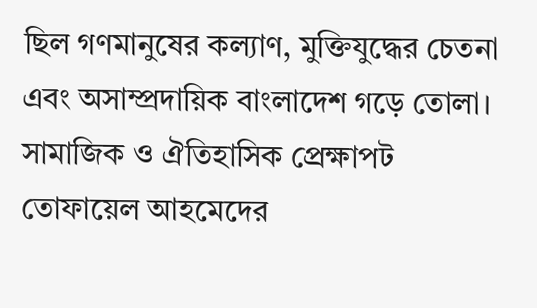ছিল গণমানুষের কল্যাণ, মুক্তিযুদ্ধের চেতনা এবং অসাম্প্রদায়িক বাংলাদেশ গড়ে তোলা।
সামাজিক ও ঐতিহাসিক প্রেক্ষাপট
তোফায়েল আহমেদের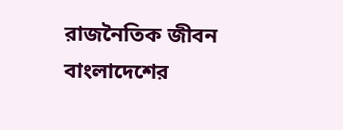রাজনৈতিক জীবন বাংলাদেশের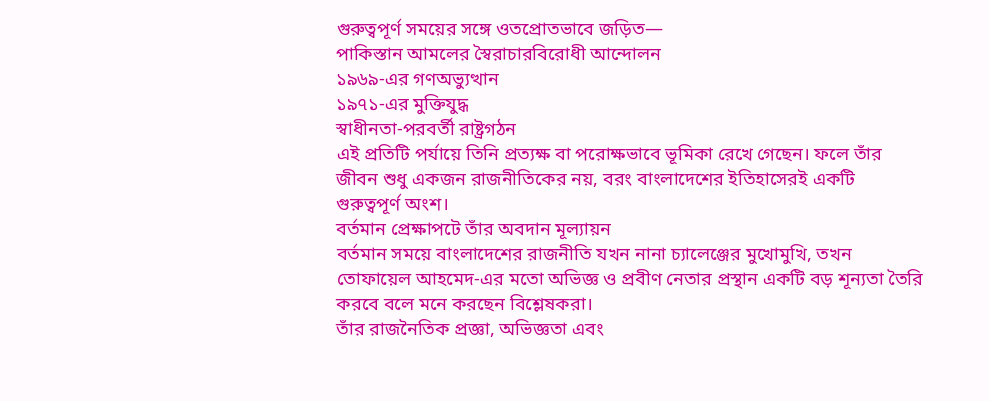গুরুত্বপূর্ণ সময়ের সঙ্গে ওতপ্রোতভাবে জড়িত—
পাকিস্তান আমলের স্বৈরাচারবিরোধী আন্দোলন
১৯৬৯-এর গণঅভ্যুত্থান
১৯৭১-এর মুক্তিযুদ্ধ
স্বাধীনতা-পরবর্তী রাষ্ট্রগঠন
এই প্রতিটি পর্যায়ে তিনি প্রত্যক্ষ বা পরোক্ষভাবে ভূমিকা রেখে গেছেন। ফলে তাঁর জীবন শুধু একজন রাজনীতিকের নয়, বরং বাংলাদেশের ইতিহাসেরই একটি গুরুত্বপূর্ণ অংশ।
বর্তমান প্রেক্ষাপটে তাঁর অবদান মূল্যায়ন
বর্তমান সময়ে বাংলাদেশের রাজনীতি যখন নানা চ্যালেঞ্জের মুখোমুখি, তখন তোফায়েল আহমেদ-এর মতো অভিজ্ঞ ও প্রবীণ নেতার প্রস্থান একটি বড় শূন্যতা তৈরি করবে বলে মনে করছেন বিশ্লেষকরা।
তাঁর রাজনৈতিক প্রজ্ঞা, অভিজ্ঞতা এবং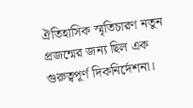ঐতিহাসিক স্মৃতিচারণ নতুন প্রজন্মের জন্য ছিল এক গুরুত্বপূর্ণ দিকনির্দেশনা।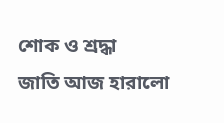শোক ও শ্রদ্ধা
জাতি আজ হারালো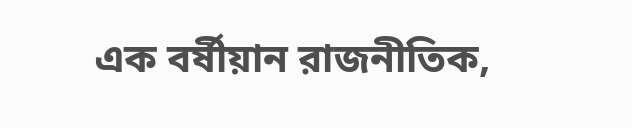এক বর্ষীয়ান রাজনীতিক,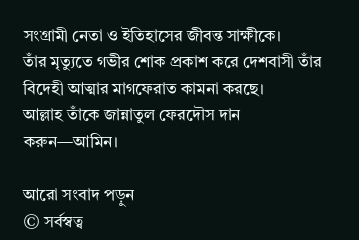সংগ্রামী নেতা ও ইতিহাসের জীবন্ত সাক্ষীকে।
তাঁর মৃত্যুতে গভীর শোক প্রকাশ করে দেশবাসী তাঁর বিদেহী আত্মার মাগফেরাত কামনা করছে।
আল্লাহ তাঁকে জান্নাতুল ফেরদৌস দান করুন—আমিন।

আরো সংবাদ পড়ুন
© সর্বস্বত্ব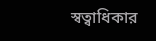স্বত্বাধিকার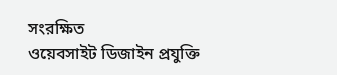সংরক্ষিত
ওয়েবসাইট ডিজাইন প্রযুক্তি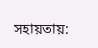সহায়তায়: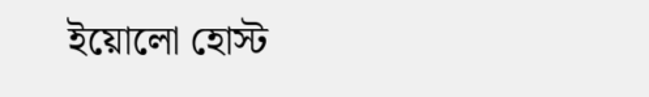ইয়োলো হোস্ট